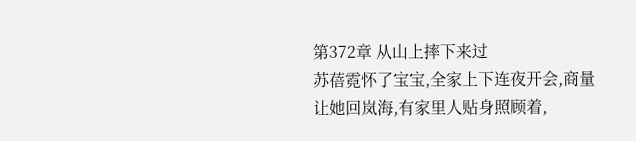第372章 从山上摔下来过
苏蓓霓怀了宝宝,全家上下连夜开会,商量让她回岚海,有家里人贴身照顾着,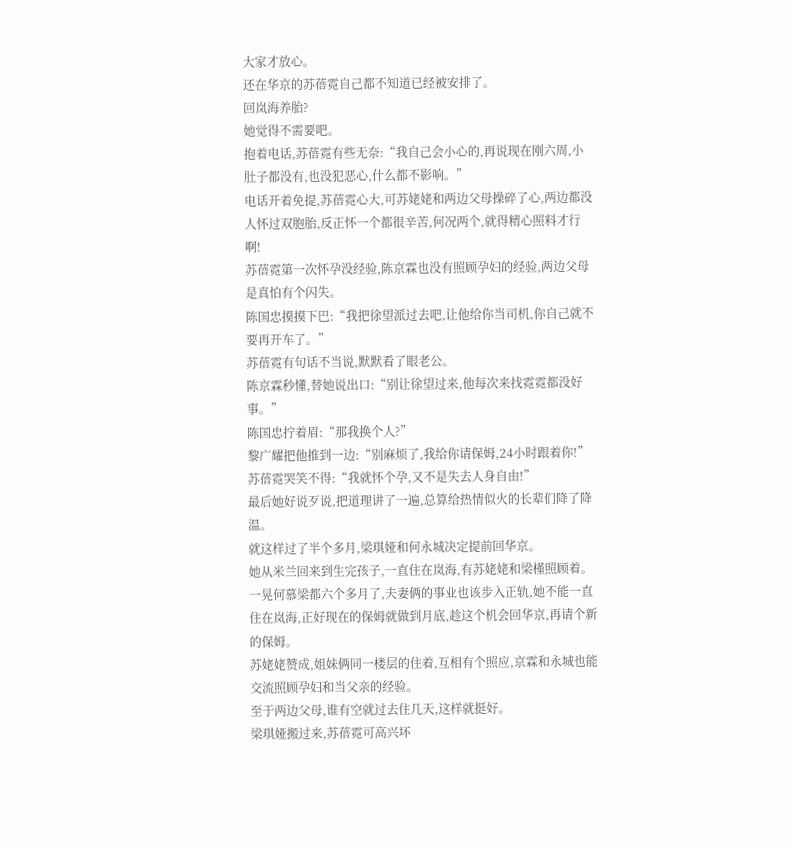大家才放心。
还在华京的苏蓓霓自己都不知道已经被安排了。
回岚海养胎?
她觉得不需要吧。
抱着电话,苏蓓霓有些无奈:“我自己会小心的,再说现在刚六周,小肚子都没有,也没犯恶心,什么都不影响。”
电话开着免提,苏蓓霓心大,可苏姥姥和两边父母操碎了心,两边都没人怀过双胞胎,反正怀一个都很辛苦,何况两个,就得精心照料才行啊!
苏蓓霓第一次怀孕没经验,陈京霖也没有照顾孕妇的经验,两边父母是真怕有个闪失。
陈国忠摸摸下巴:“我把徐望派过去吧,让他给你当司机,你自己就不要再开车了。”
苏蓓霓有句话不当说,默默看了眼老公。
陈京霖秒懂,替她说出口:“别让徐望过来,他每次来找霓霓都没好事。”
陈国忠拧着眉:“那我换个人?”
黎广耀把他推到一边:“别麻烦了,我给你请保姆,24小时跟着你!”
苏蓓霓哭笑不得:“我就怀个孕,又不是失去人身自由!”
最后她好说歹说,把道理讲了一遍,总算给热情似火的长辈们降了降温。
就这样过了半个多月,梁琪娅和何永城决定提前回华京。
她从米兰回来到生完孩子,一直住在岚海,有苏姥姥和梁槿照顾着。
一晃何慕梁都六个多月了,夫妻俩的事业也该步入正轨,她不能一直住在岚海,正好现在的保姆就做到月底,趁这个机会回华京,再请个新的保姆。
苏姥姥赞成,姐妹俩同一楼层的住着,互相有个照应,京霖和永城也能交流照顾孕妇和当父亲的经验。
至于两边父母,谁有空就过去住几天,这样就挺好。
梁琪娅搬过来,苏蓓霓可高兴坏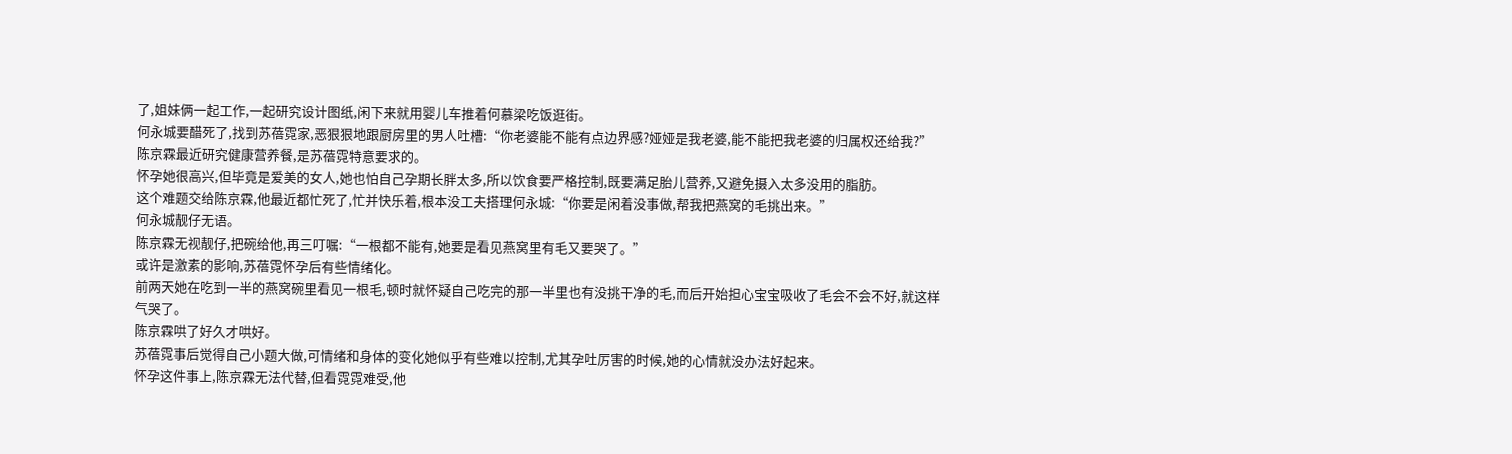了,姐妹俩一起工作,一起研究设计图纸,闲下来就用婴儿车推着何慕梁吃饭逛街。
何永城要醋死了,找到苏蓓霓家,恶狠狠地跟厨房里的男人吐槽:“你老婆能不能有点边界感?娅娅是我老婆,能不能把我老婆的归属权还给我?”
陈京霖最近研究健康营养餐,是苏蓓霓特意要求的。
怀孕她很高兴,但毕竟是爱美的女人,她也怕自己孕期长胖太多,所以饮食要严格控制,既要满足胎儿营养,又避免摄入太多没用的脂肪。
这个难题交给陈京霖,他最近都忙死了,忙并快乐着,根本没工夫搭理何永城:“你要是闲着没事做,帮我把燕窝的毛挑出来。”
何永城靓仔无语。
陈京霖无视靓仔,把碗给他,再三叮嘱:“一根都不能有,她要是看见燕窝里有毛又要哭了。”
或许是激素的影响,苏蓓霓怀孕后有些情绪化。
前两天她在吃到一半的燕窝碗里看见一根毛,顿时就怀疑自己吃完的那一半里也有没挑干净的毛,而后开始担心宝宝吸收了毛会不会不好,就这样气哭了。
陈京霖哄了好久才哄好。
苏蓓霓事后觉得自己小题大做,可情绪和身体的变化她似乎有些难以控制,尤其孕吐厉害的时候,她的心情就没办法好起来。
怀孕这件事上,陈京霖无法代替,但看霓霓难受,他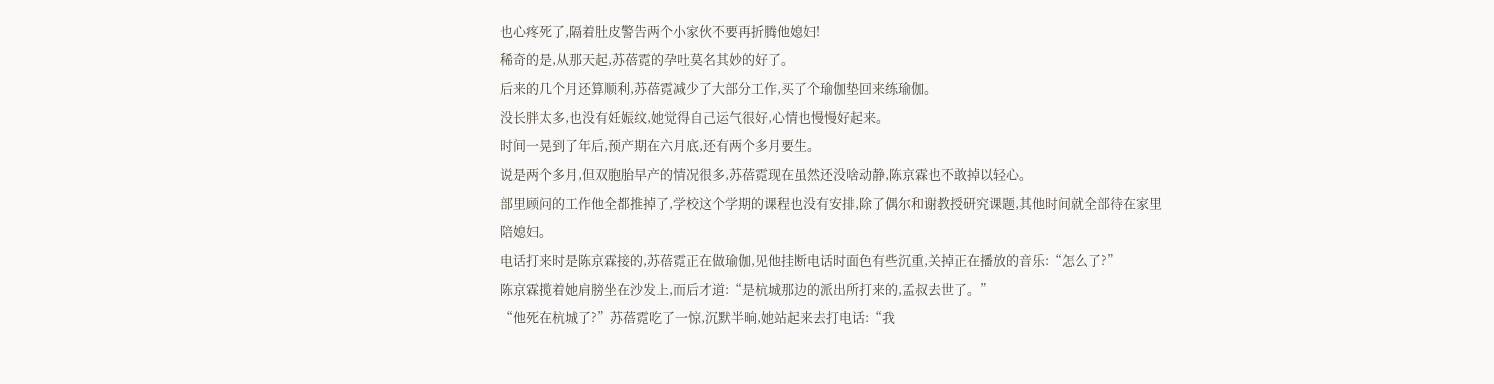也心疼死了,隔着肚皮警告两个小家伙不要再折腾他媳妇!
稀奇的是,从那天起,苏蓓霓的孕吐莫名其妙的好了。
后来的几个月还算顺利,苏蓓霓减少了大部分工作,买了个瑜伽垫回来练瑜伽。
没长胖太多,也没有妊娠纹,她觉得自己运气很好,心情也慢慢好起来。
时间一晃到了年后,预产期在六月底,还有两个多月要生。
说是两个多月,但双胞胎早产的情况很多,苏蓓霓现在虽然还没啥动静,陈京霖也不敢掉以轻心。
部里顾问的工作他全都推掉了,学校这个学期的课程也没有安排,除了偶尔和谢教授研究课题,其他时间就全部待在家里陪媳妇。
电话打来时是陈京霖接的,苏蓓霓正在做瑜伽,见他挂断电话时面色有些沉重,关掉正在播放的音乐:“怎么了?”
陈京霖揽着她肩膀坐在沙发上,而后才道:“是杭城那边的派出所打来的,孟叔去世了。”
“他死在杭城了?”苏蓓霓吃了一惊,沉默半晌,她站起来去打电话:“我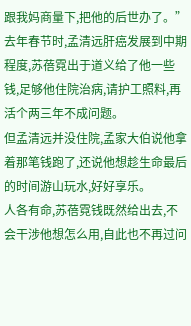跟我妈商量下,把他的后世办了。”
去年春节时,孟清远肝癌发展到中期程度,苏蓓霓出于道义给了他一些钱,足够他住院治病,请护工照料,再活个两三年不成问题。
但孟清远并没住院,孟家大伯说他拿着那笔钱跑了,还说他想趁生命最后的时间游山玩水,好好享乐。
人各有命,苏蓓霓钱既然给出去,不会干涉他想怎么用,自此也不再过问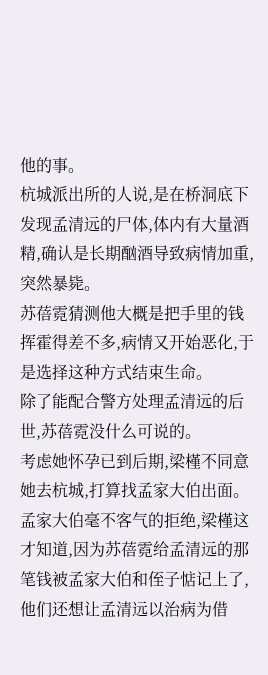他的事。
杭城派出所的人说,是在桥洞底下发现孟清远的尸体,体内有大量酒精,确认是长期酗酒导致病情加重,突然暴毙。
苏蓓霓猜测他大概是把手里的钱挥霍得差不多,病情又开始恶化,于是选择这种方式结束生命。
除了能配合警方处理孟清远的后世,苏蓓霓没什么可说的。
考虑她怀孕已到后期,梁槿不同意她去杭城,打算找孟家大伯出面。
孟家大伯毫不客气的拒绝,梁槿这才知道,因为苏蓓霓给孟清远的那笔钱被孟家大伯和侄子惦记上了,他们还想让孟清远以治病为借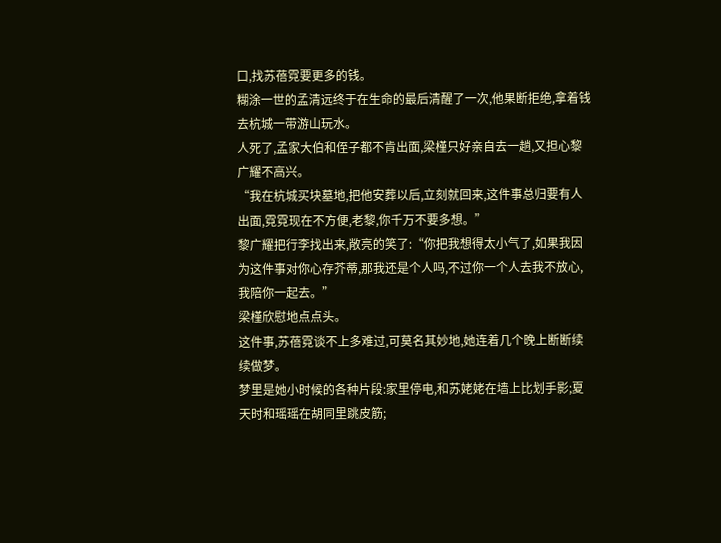口,找苏蓓霓要更多的钱。
糊涂一世的孟清远终于在生命的最后清醒了一次,他果断拒绝,拿着钱去杭城一带游山玩水。
人死了,孟家大伯和侄子都不肯出面,梁槿只好亲自去一趟,又担心黎广耀不高兴。
“我在杭城买块墓地,把他安葬以后,立刻就回来,这件事总归要有人出面,霓霓现在不方便,老黎,你千万不要多想。”
黎广耀把行李找出来,敞亮的笑了:“你把我想得太小气了,如果我因为这件事对你心存芥蒂,那我还是个人吗,不过你一个人去我不放心,我陪你一起去。”
梁槿欣慰地点点头。
这件事,苏蓓霓谈不上多难过,可莫名其妙地,她连着几个晚上断断续续做梦。
梦里是她小时候的各种片段:家里停电,和苏姥姥在墙上比划手影;夏天时和瑶瑶在胡同里跳皮筋;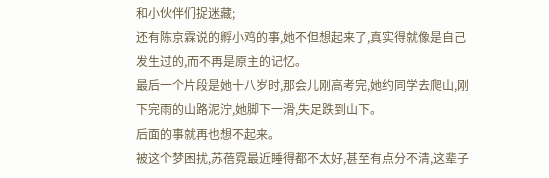和小伙伴们捉迷藏;
还有陈京霖说的孵小鸡的事,她不但想起来了,真实得就像是自己发生过的,而不再是原主的记忆。
最后一个片段是她十八岁时,那会儿刚高考完,她约同学去爬山,刚下完雨的山路泥泞,她脚下一滑,失足跌到山下。
后面的事就再也想不起来。
被这个梦困扰,苏蓓霓最近睡得都不太好,甚至有点分不清,这辈子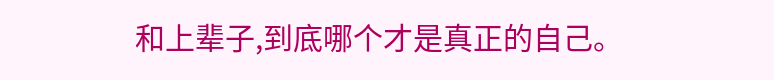和上辈子,到底哪个才是真正的自己。